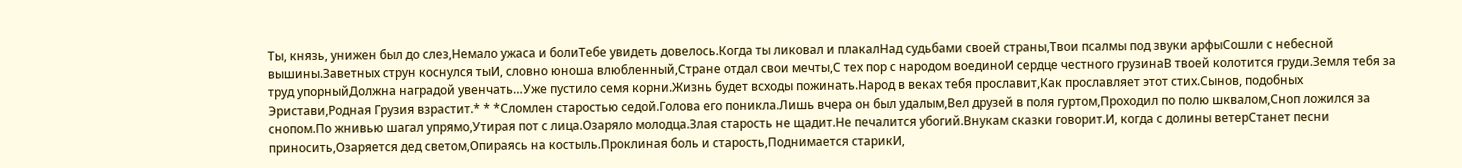Ты, князь, унижен был до слез,Немало ужаса и болиТебе увидеть довелось.Когда ты ликовал и плакалНад судьбами своей страны,Твои псалмы под звуки арфыСошли с небесной вышины.Заветных струн коснулся тыИ, словно юноша влюбленный,Стране отдал свои мечты,С тех пор с народом воединоИ сердце честного грузинаВ твоей колотится груди.Земля тебя за труд упорныйДолжна наградой увенчать…Уже пустило семя корни.Жизнь будет всходы пожинать.Народ в веках тебя прославит,Как прославляет этот стих.Сынов, подобных Эристави,Родная Грузия взрастит.* * *Сломлен старостью седой.Голова его поникла.Лишь вчера он был удалым,Вел друзей в поля гуртом,Проходил по полю шквалом,Сноп ложился за снопом.По жнивью шагал упрямо,Утирая пот с лица.Озаряло молодца.Злая старость не щадит.Не печалится убогий.Внукам сказки говорит.И, когда с долины ветерСтанет песни приносить,Озаряется дед светом,Опираясь на костыль.Проклиная боль и старость,Поднимается старикИ,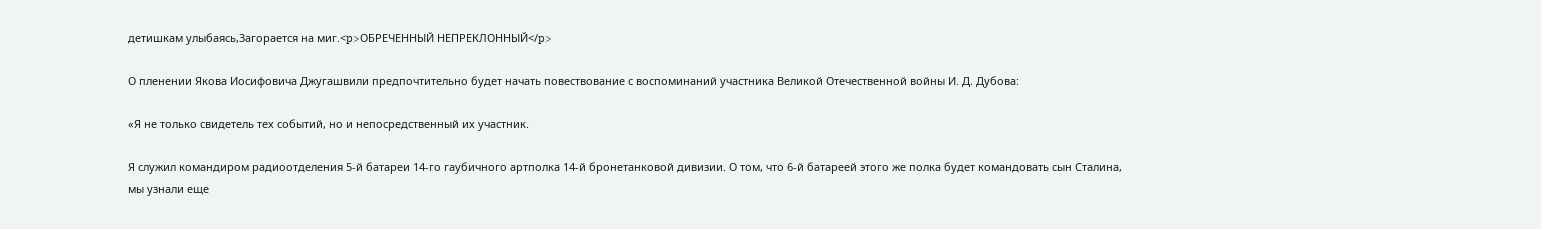детишкам улыбаясь,Загорается на миг.<p>ОБРЕЧЕННЫЙ НЕПРЕКЛОННЫЙ</p>

О пленении Якова Иосифовича Джугашвили предпочтительно будет начать повествование с воспоминаний участника Великой Отечественной войны И. Д. Дубова:

«Я не только свидетель тех событий, но и непосредственный их участник.

Я служил командиром радиоотделения 5-й батареи 14-го гаубичного артполка 14-й бронетанковой дивизии. О том, что 6-й батареей этого же полка будет командовать сын Сталина, мы узнали еще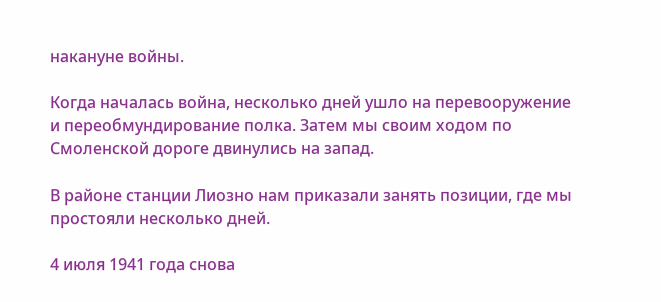накануне войны.

Когда началась война, несколько дней ушло на перевооружение и переобмундирование полка. Затем мы своим ходом по Смоленской дороге двинулись на запад.

В районе станции Лиозно нам приказали занять позиции, где мы простояли несколько дней.

4 июля 1941 года снова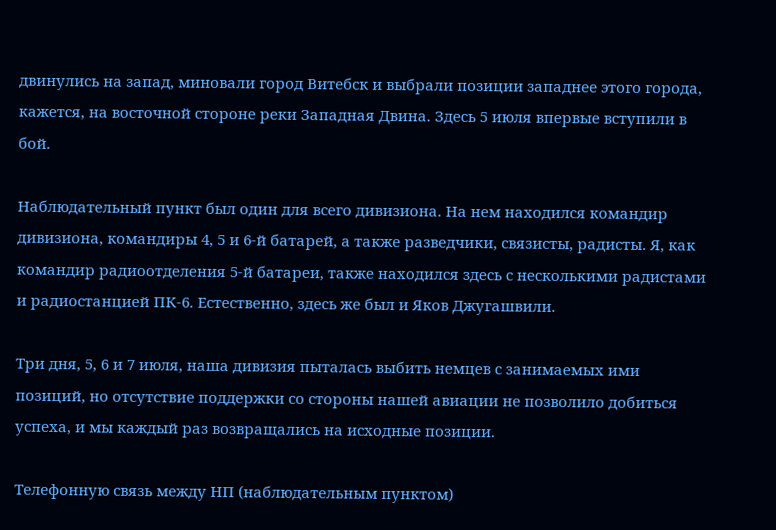двинулись на запад, миновали город Витебск и выбрали позиции западнее этого города, кажется, на восточной стороне реки Западная Двина. Здесь 5 июля впервые вступили в бой.

Наблюдательный пункт был один для всего дивизиона. На нем находился командир дивизиона, командиры 4, 5 и 6-й батарей, а также разведчики, связисты, радисты. Я, как командир радиоотделения 5-й батареи, также находился здесь с несколькими радистами и радиостанцией ПК-6. Естественно, здесь же был и Яков Джугашвили.

Три дня, 5, 6 и 7 июля, наша дивизия пыталась выбить немцев с занимаемых ими позиций, но отсутствие поддержки со стороны нашей авиации не позволило добиться успеха, и мы каждый раз возвращались на исходные позиции.

Телефонную связь между НП (наблюдательным пунктом)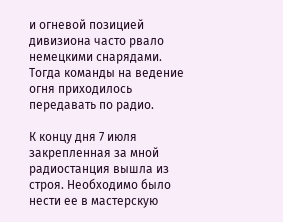и огневой позицией дивизиона часто рвало немецкими снарядами. Тогда команды на ведение огня приходилось передавать по радио.

К концу дня 7 июля закрепленная за мной радиостанция вышла из строя. Необходимо было нести ее в мастерскую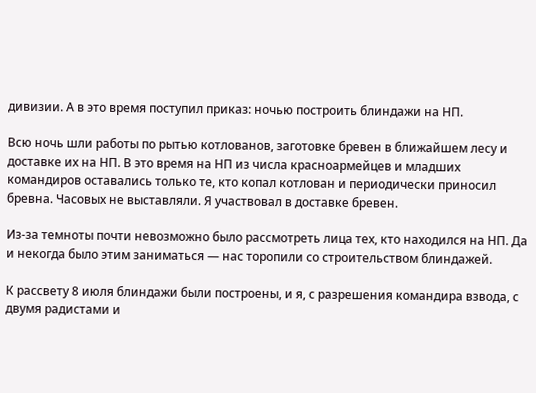дивизии. А в это время поступил приказ: ночью построить блиндажи на НП.

Всю ночь шли работы по рытью котлованов, заготовке бревен в ближайшем лесу и доставке их на НП. В это время на НП из числа красноармейцев и младших командиров оставались только те, кто копал котлован и периодически приносил бревна. Часовых не выставляли. Я участвовал в доставке бревен.

Из-за темноты почти невозможно было рассмотреть лица тех, кто находился на НП. Да и некогда было этим заниматься — нас торопили со строительством блиндажей.

К рассвету 8 июля блиндажи были построены, и я, с разрешения командира взвода, с двумя радистами и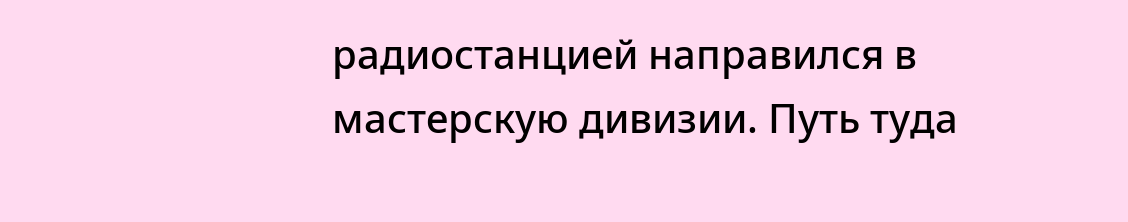радиостанцией направился в мастерскую дивизии. Путь туда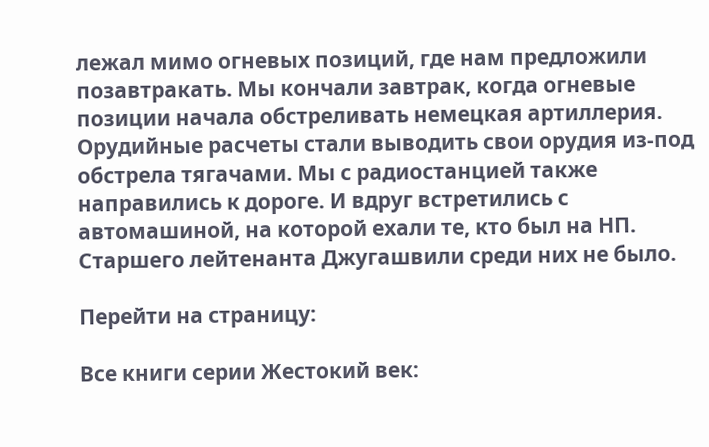лежал мимо огневых позиций, где нам предложили позавтракать. Мы кончали завтрак, когда огневые позиции начала обстреливать немецкая артиллерия. Орудийные расчеты стали выводить свои орудия из-под обстрела тягачами. Мы с радиостанцией также направились к дороге. И вдруг встретились с автомашиной, на которой ехали те, кто был на НП. Старшего лейтенанта Джугашвили среди них не было.

Перейти на страницу:

Все книги серии Жестокий век: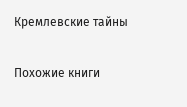Кремлевские тайны

Похожие книги